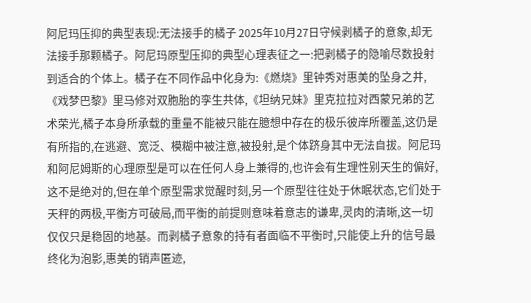阿尼玛压抑的典型表现:无法接手的橘子 2025年10月27日守候剥橘子的意象,却无法接手那颗橘子。阿尼玛原型压抑的典型心理表征之一:把剥橘子的隐喻尽数投射到适合的个体上。橘子在不同作品中化身为:《燃烧》里钟秀对惠美的坠身之井,《戏梦巴黎》里马修对双胞胎的孪生共体,《坦纳兄妹》里克拉拉对西蒙兄弟的艺术荣光,橘子本身所承载的重量不能被只能在臆想中存在的极乐彼岸所覆盖,这仍是有所指的,在逃避、宽泛、模糊中被注意,被投射,是个体跻身其中无法自拔。阿尼玛和阿尼姆斯的心理原型是可以在任何人身上兼得的,也许会有生理性别天生的偏好,这不是绝对的,但在单个原型需求觉醒时刻,另一个原型往往处于休眠状态,它们处于天秤的两极,平衡方可破局,而平衡的前提则意味着意志的谦卑,灵肉的清晰,这一切仅仅只是稳固的地基。而剥橘子意象的持有者面临不平衡时,只能使上升的信号最终化为泡影,惠美的销声匿迹,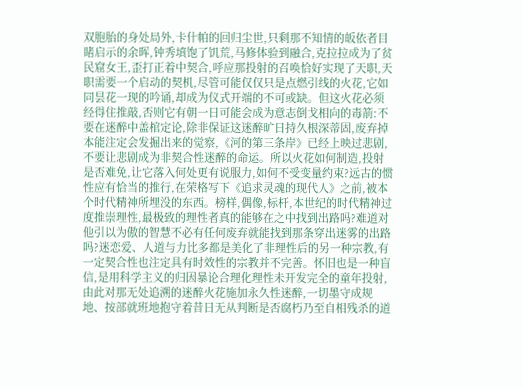双胞胎的身处局外,卡什帕的回归尘世,只剩那不知情的皈依者目睹启示的余晖,钟秀填饱了饥荒,马修体验到融合,克拉拉成为了贫民窟女王,歪打正着中契合,呼应那投射的召唤恰好实现了天职,天职需要一个启动的契机,尽管可能仅仅只是点燃引线的火花,它如同昙花一现的吟诵,却成为仪式开端的不可或缺。但这火花必须经得住推敲,否则它有朝一日可能会成为意志倒戈相向的毒箭:不要在迷醉中盖棺定论,除非保证这迷醉旷日持久根深蒂固,废弃掉本能注定会发掘出来的觉察,《河的第三条岸》已经上映过悲剧,不要让悲剧成为非契合性迷醉的命运。所以火花如何制造,投射是否难免,让它落入何处更有说服力,如何不受变量约束?远古的惯性应有恰当的推行,在荣格写下《追求灵魂的现代人》之前,被本个时代精神所埋没的东西。榜样,偶像,标杆,本世纪的时代精神过度推崇理性,最极致的理性者真的能够在之中找到出路吗?难道对他引以为傲的智慧不必有任何废弃就能找到那条穿出迷雾的出路吗?迷恋爱、人道与力比多都是美化了非理性后的另一种宗教,有一定契合性也注定具有时效性的宗教并不完善。怀旧也是一种盲信,是用科学主义的归因暴论合理化理性未开发完全的童年投射,由此对那无处追溯的迷醉火花施加永久性迷醉,一切墨守成规地、按部就班地抱守着昔日无从判断是否腐朽乃至自相残杀的道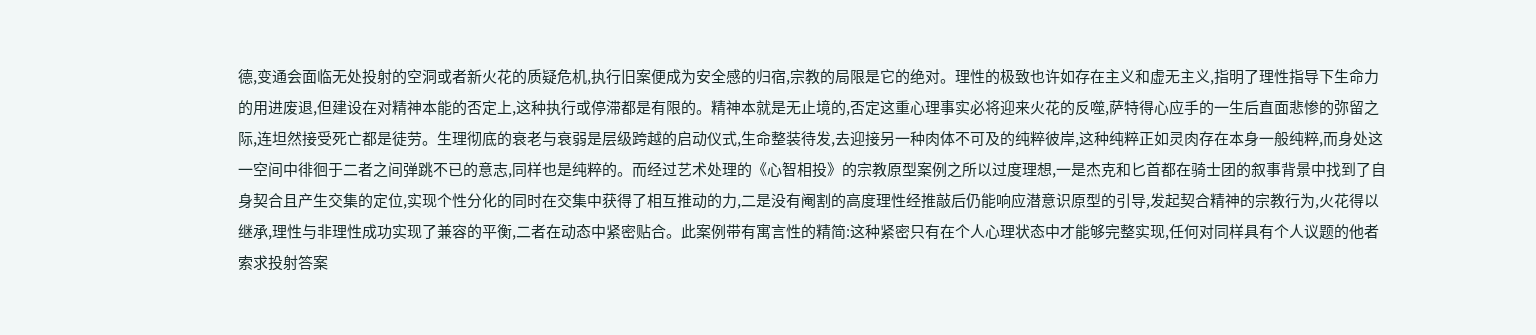德,变通会面临无处投射的空洞或者新火花的质疑危机,执行旧案便成为安全感的归宿,宗教的局限是它的绝对。理性的极致也许如存在主义和虚无主义,指明了理性指导下生命力的用进废退,但建设在对精神本能的否定上,这种执行或停滞都是有限的。精神本就是无止境的,否定这重心理事实必将迎来火花的反噬,萨特得心应手的一生后直面悲惨的弥留之际,连坦然接受死亡都是徒劳。生理彻底的衰老与衰弱是层级跨越的启动仪式,生命整装待发,去迎接另一种肉体不可及的纯粹彼岸,这种纯粹正如灵肉存在本身一般纯粹,而身处这一空间中徘徊于二者之间弹跳不已的意志,同样也是纯粹的。而经过艺术处理的《心智相投》的宗教原型案例之所以过度理想,一是杰克和匕首都在骑士团的叙事背景中找到了自身契合且产生交集的定位,实现个性分化的同时在交集中获得了相互推动的力,二是没有阉割的高度理性经推敲后仍能响应潜意识原型的引导,发起契合精神的宗教行为,火花得以继承,理性与非理性成功实现了兼容的平衡,二者在动态中紧密贴合。此案例带有寓言性的精简:这种紧密只有在个人心理状态中才能够完整实现,任何对同样具有个人议题的他者索求投射答案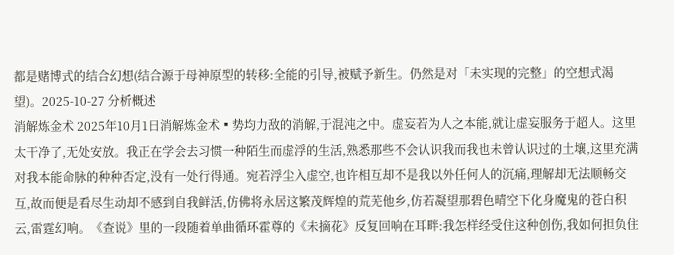都是赌博式的结合幻想(结合源于母神原型的转移:全能的引导,被赋予新生。仍然是对「未实现的完整」的空想式渴望)。2025-10-27 分析概述
消解炼金术 2025年10月1日消解炼金术▪势均力敌的消解,于混沌之中。虚妄若为人之本能,就让虚妄服务于超人。这里太干净了,无处安放。我正在学会去习惯一种陌生而虚浮的生活,熟悉那些不会认识我而我也未曾认识过的土壤,这里充满对我本能命脉的种种否定,没有一处行得通。宛若浮尘入虚空,也许相互却不是我以外任何人的沉痛,理解却无法顺畅交互,故而便是看尽生动却不感到自我鲜活,仿佛将永居这繁茂辉煌的荒芜他乡,仿若凝望那碧色晴空下化身魔鬼的苍白积云,雷霆幻响。《查说》里的一段随着单曲循环霍尊的《未摘花》反复回响在耳畔:我怎样经受住这种创伤,我如何担负住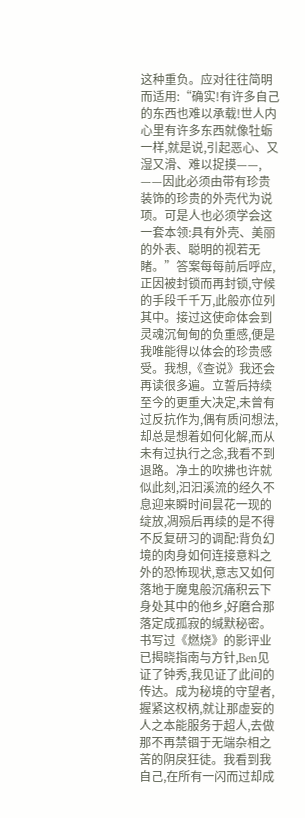这种重负。应对往往简明而适用:“确实!有许多自己的东西也难以承载!世人内心里有许多东西就像牡蛎一样,就是说,引起恶心、又湿又滑、难以捉摸——, ——因此必须由带有珍贵装饰的珍贵的外壳代为说项。可是人也必须学会这一套本领:具有外壳、美丽的外表、聪明的视若无睹。”答案每每前后呼应,正因被封锁而再封锁,守候的手段千千万,此般亦位列其中。接过这使命体会到灵魂沉甸甸的负重感,便是我唯能得以体会的珍贵感受。我想,《查说》我还会再读很多遍。立誓后持续至今的更重大决定,未曾有过反抗作为,偶有质问想法,却总是想着如何化解,而从未有过执行之念,我看不到退路。净土的吹拂也许就似此刻,汩汩溪流的经久不息迎来瞬时间昙花一现的绽放,凋殒后再续的是不得不反复研习的调配:背负幻境的肉身如何连接意料之外的恐怖现状,意志又如何落地于魔鬼般沉痛积云下身处其中的他乡,好磨合那落定成孤寂的缄默秘密。书写过《燃烧》的影评业已揭晓指南与方针,Ben见证了钟秀,我见证了此间的传达。成为秘境的守望者,握紧这权柄,就让那虚妄的人之本能服务于超人,去做那不再禁锢于无端杂相之苦的阴戾狂徒。我看到我自己,在所有一闪而过却成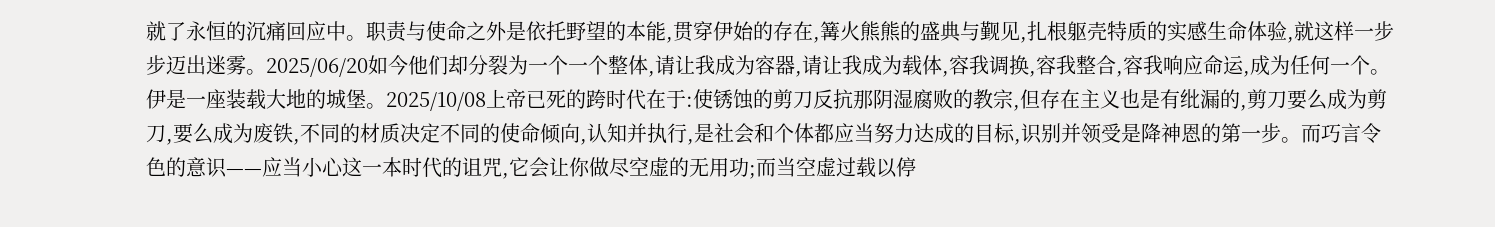就了永恒的沉痛回应中。职责与使命之外是依托野望的本能,贯穿伊始的存在,篝火熊熊的盛典与觐见,扎根躯壳特质的实感生命体验,就这样一步步迈出迷雾。2025/06/20如今他们却分裂为一个一个整体,请让我成为容器,请让我成为载体,容我调换,容我整合,容我响应命运,成为任何一个。 伊是一座装载大地的城堡。2025/10/08上帝已死的跨时代在于:使锈蚀的剪刀反抗那阴湿腐败的教宗,但存在主义也是有纰漏的,剪刀要么成为剪刀,要么成为废铁,不同的材质决定不同的使命倾向,认知并执行,是社会和个体都应当努力达成的目标,识别并领受是降神恩的第一步。而巧言令色的意识——应当小心这一本时代的诅咒,它会让你做尽空虚的无用功;而当空虚过载以停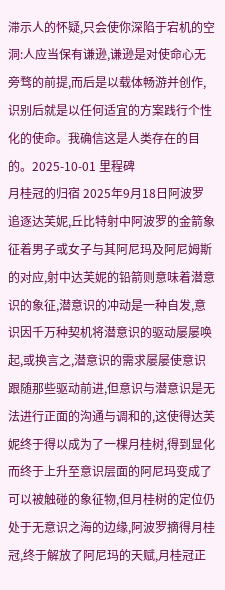滞示人的怀疑,只会使你深陷于宕机的空洞:人应当保有谦逊,谦逊是对使命心无旁骛的前提,而后是以载体畅游并创作,识别后就是以任何适宜的方案践行个性化的使命。我确信这是人类存在的目的。2025-10-01 里程碑
月桂冠的归宿 2025年9月18日阿波罗追逐达芙妮,丘比特射中阿波罗的金箭象征着男子或女子与其阿尼玛及阿尼姆斯的对应,射中达芙妮的铅箭则意味着潜意识的象征,潜意识的冲动是一种自发,意识因千万种契机将潜意识的驱动屡屡唤起,或换言之,潜意识的需求屡屡使意识跟随那些驱动前进,但意识与潜意识是无法进行正面的沟通与调和的,这使得达芙妮终于得以成为了一棵月桂树,得到显化而终于上升至意识层面的阿尼玛变成了可以被触碰的象征物,但月桂树的定位仍处于无意识之海的边缘,阿波罗摘得月桂冠,终于解放了阿尼玛的天赋,月桂冠正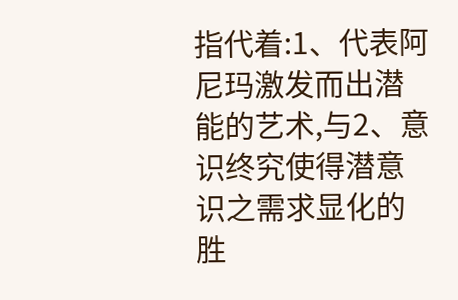指代着:1、代表阿尼玛激发而出潜能的艺术,与2、意识终究使得潜意识之需求显化的胜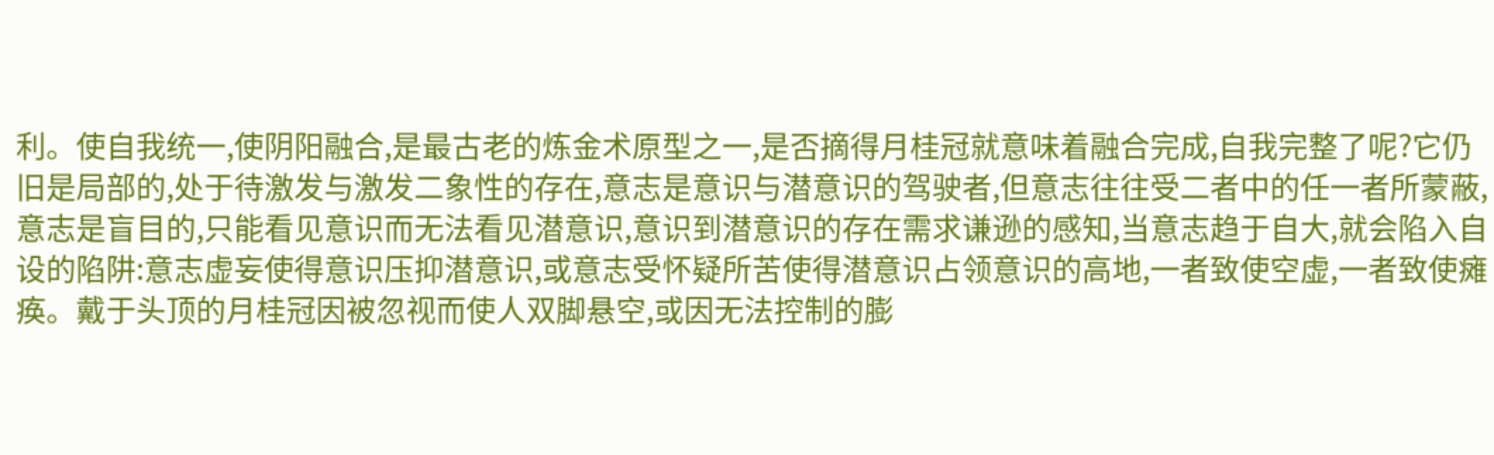利。使自我统一,使阴阳融合,是最古老的炼金术原型之一,是否摘得月桂冠就意味着融合完成,自我完整了呢?它仍旧是局部的,处于待激发与激发二象性的存在,意志是意识与潜意识的驾驶者,但意志往往受二者中的任一者所蒙蔽,意志是盲目的,只能看见意识而无法看见潜意识,意识到潜意识的存在需求谦逊的感知,当意志趋于自大,就会陷入自设的陷阱:意志虚妄使得意识压抑潜意识,或意志受怀疑所苦使得潜意识占领意识的高地,一者致使空虚,一者致使瘫痪。戴于头顶的月桂冠因被忽视而使人双脚悬空,或因无法控制的膨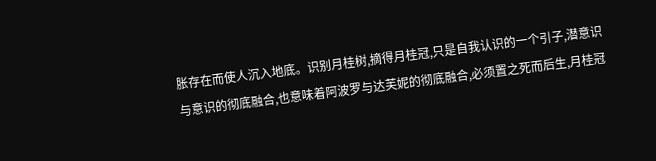胀存在而使人沉入地底。识别月桂树,摘得月桂冠,只是自我认识的一个引子,潜意识与意识的彻底融合,也意味着阿波罗与达芙妮的彻底融合,必须置之死而后生,月桂冠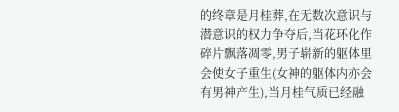的终章是月桂葬,在无数次意识与潜意识的权力争夺后,当花环化作碎片飘落凋零,男子崭新的躯体里会使女子重生(女神的躯体内亦会有男神产生),当月桂气质已经融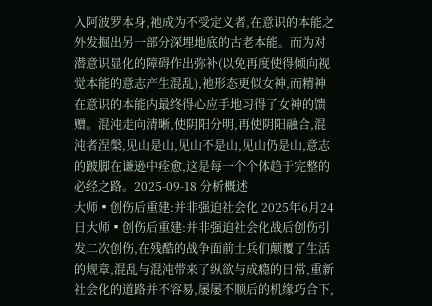入阿波罗本身,祂成为不受定义者,在意识的本能之外发掘出另一部分深埋地底的古老本能。而为对潜意识显化的障碍作出弥补(以免再度使得倾向视觉本能的意志产生混乱),祂形态更似女神,而精神在意识的本能内最终得心应手地习得了女神的馈赠。混沌走向清晰,使阴阳分明,再使阴阳融合,混沌者涅槃,见山是山,见山不是山,见山仍是山,意志的跛脚在谦逊中痊愈,这是每一个个体趋于完整的必经之路。2025-09-18 分析概述
大师▪创伤后重建:并非强迫社会化 2025年6月24日大师▪创伤后重建:并非强迫社会化战后创伤引发二次创伤,在残酷的战争面前士兵们颠覆了生活的规章,混乱与混沌带来了纵欲与成瘾的日常,重新社会化的道路并不容易,屡屡不顺后的机缘巧合下,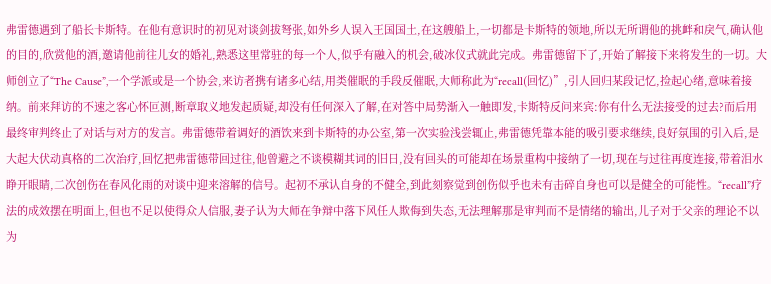弗雷德遇到了船长卡斯特。在他有意识时的初见对谈剑拔弩张,如外乡人误入王国国土,在这艘船上,一切都是卡斯特的领地,所以无所谓他的挑衅和戾气,确认他的目的,欣赏他的酒,邀请他前往儿女的婚礼,熟悉这里常驻的每一个人,似乎有融入的机会,破冰仪式就此完成。弗雷德留下了,开始了解接下来将发生的一切。大师创立了“The Cause”,一个学派或是一个协会,来访者携有诸多心结,用类催眠的手段反催眠,大师称此为“recall(回忆)”,引人回归某段记忆,捡起心绪,意味着接纳。前来拜访的不速之客心怀叵测,断章取义地发起质疑,却没有任何深入了解,在对答中局势渐入一触即发,卡斯特反问来宾:你有什么无法接受的过去?而后用最终审判终止了对话与对方的发言。弗雷德带着调好的酒饮来到卡斯特的办公室,第一次实验浅尝辄止,弗雷德凭靠本能的吸引要求继续,良好氛围的引入后,是大起大伏动真格的二次治疗,回忆把弗雷德带回过往,他曾避之不谈模糊其词的旧日,没有回头的可能却在场景重构中接纳了一切,现在与过往再度连接,带着泪水睁开眼睛,二次创伤在春风化雨的对谈中迎来溶解的信号。起初不承认自身的不健全,到此刻察觉到创伤似乎也未有击碎自身也可以是健全的可能性。“recall”疗法的成效摆在明面上,但也不足以使得众人信服,妻子认为大师在争辩中落下风任人欺侮到失态,无法理解那是审判而不是情绪的输出,儿子对于父亲的理论不以为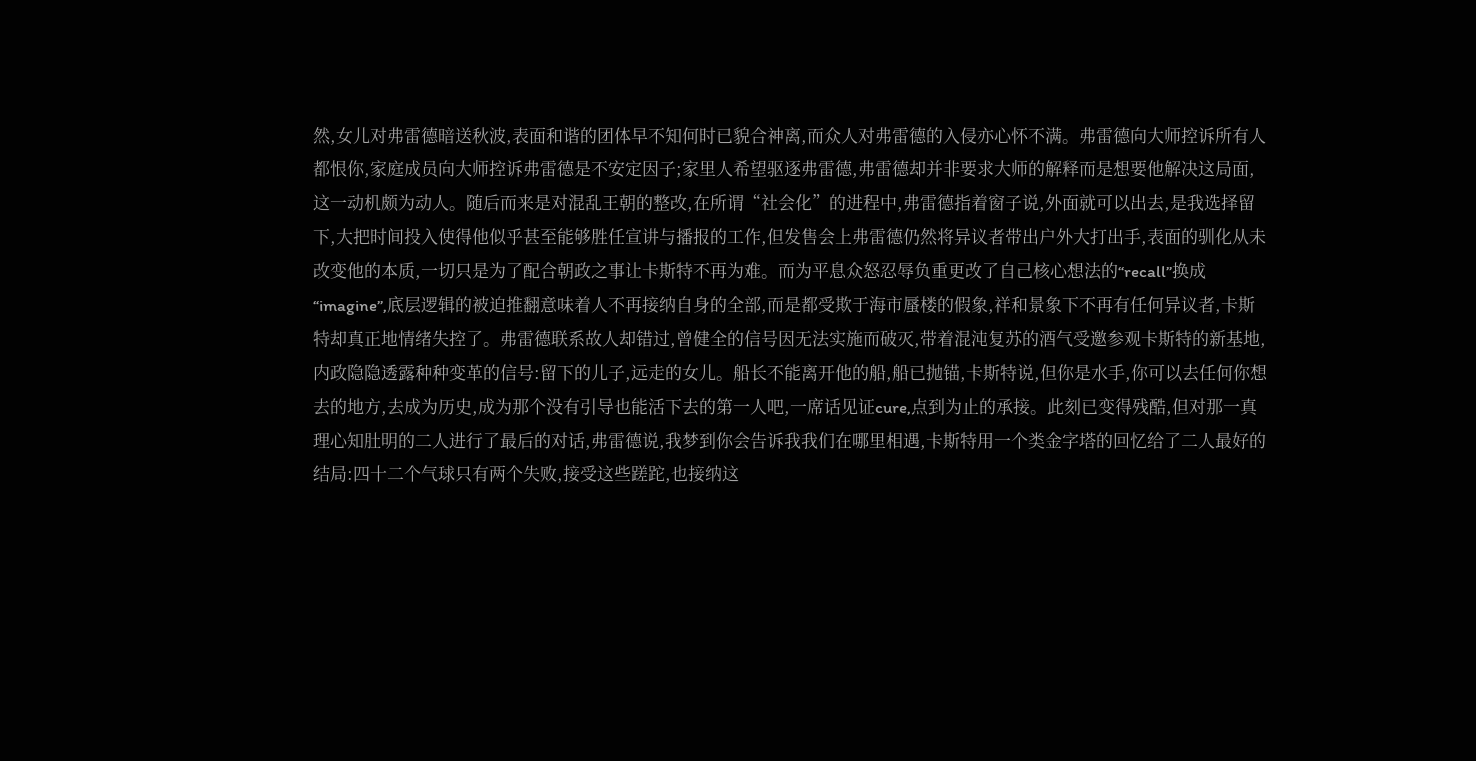然,女儿对弗雷德暗送秋波,表面和谐的团体早不知何时已貌合神离,而众人对弗雷德的入侵亦心怀不满。弗雷德向大师控诉所有人都恨你,家庭成员向大师控诉弗雷德是不安定因子;家里人希望驱逐弗雷德,弗雷德却并非要求大师的解释而是想要他解决这局面,这一动机颇为动人。随后而来是对混乱王朝的整改,在所谓“社会化”的进程中,弗雷德指着窗子说,外面就可以出去,是我选择留下,大把时间投入使得他似乎甚至能够胜任宣讲与播报的工作,但发售会上弗雷德仍然将异议者带出户外大打出手,表面的驯化从未改变他的本质,一切只是为了配合朝政之事让卡斯特不再为难。而为平息众怒忍辱负重更改了自己核心想法的“recall”换成“imagine”,底层逻辑的被迫推翻意味着人不再接纳自身的全部,而是都受欺于海市蜃楼的假象,祥和景象下不再有任何异议者,卡斯特却真正地情绪失控了。弗雷德联系故人却错过,曾健全的信号因无法实施而破灭,带着混沌复苏的酒气受邀参观卡斯特的新基地,内政隐隐透露种种变革的信号:留下的儿子,远走的女儿。船长不能离开他的船,船已抛锚,卡斯特说,但你是水手,你可以去任何你想去的地方,去成为历史,成为那个没有引导也能活下去的第一人吧,一席话见证cure,点到为止的承接。此刻已变得残酷,但对那一真理心知肚明的二人进行了最后的对话,弗雷德说,我梦到你会告诉我我们在哪里相遇,卡斯特用一个类金字塔的回忆给了二人最好的结局:四十二个气球只有两个失败,接受这些蹉跎,也接纳这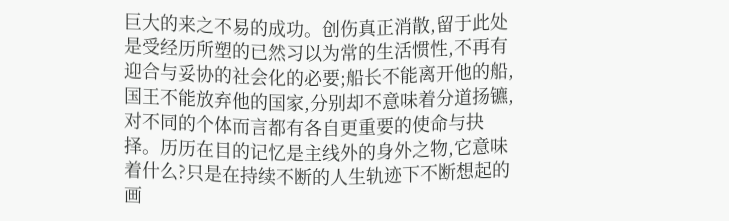巨大的来之不易的成功。创伤真正消散,留于此处是受经历所塑的已然习以为常的生活惯性,不再有迎合与妥协的社会化的必要;船长不能离开他的船,国王不能放弃他的国家,分别却不意味着分道扬镳,对不同的个体而言都有各自更重要的使命与抉择。历历在目的记忆是主线外的身外之物,它意味着什么?只是在持续不断的人生轨迹下不断想起的画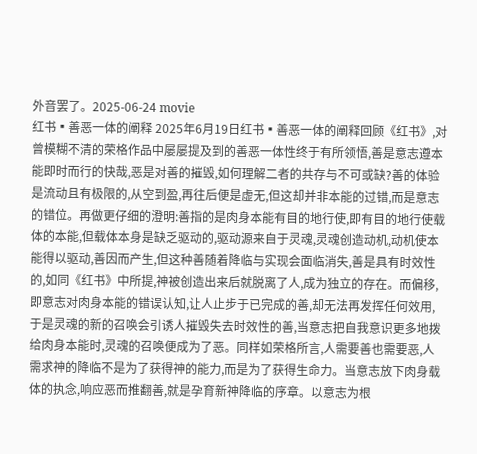外音罢了。2025-06-24 movie
红书▪善恶一体的阐释 2025年6月19日红书▪善恶一体的阐释回顾《红书》,对曾模糊不清的荣格作品中屡屡提及到的善恶一体性终于有所领悟,善是意志遵本能即时而行的快哉,恶是对善的摧毁,如何理解二者的共存与不可或缺?善的体验是流动且有极限的,从空到盈,再往后便是虚无,但这却并非本能的过错,而是意志的错位。再做更仔细的澄明:善指的是肉身本能有目的地行使,即有目的地行使载体的本能,但载体本身是缺乏驱动的,驱动源来自于灵魂,灵魂创造动机,动机使本能得以驱动,善因而产生,但这种善随着降临与实现会面临消失,善是具有时效性的,如同《红书》中所提,神被创造出来后就脱离了人,成为独立的存在。而偏移,即意志对肉身本能的错误认知,让人止步于已完成的善,却无法再发挥任何效用,于是灵魂的新的召唤会引诱人摧毁失去时效性的善,当意志把自我意识更多地拨给肉身本能时,灵魂的召唤便成为了恶。同样如荣格所言,人需要善也需要恶,人需求神的降临不是为了获得神的能力,而是为了获得生命力。当意志放下肉身载体的执念,响应恶而推翻善,就是孕育新神降临的序章。以意志为根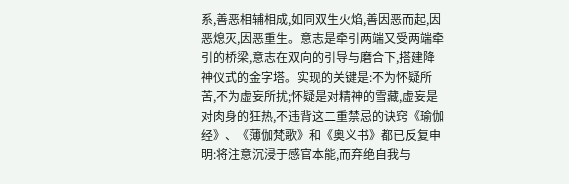系,善恶相辅相成,如同双生火焰,善因恶而起,因恶熄灭,因恶重生。意志是牵引两端又受两端牵引的桥梁,意志在双向的引导与磨合下,搭建降神仪式的金字塔。实现的关键是:不为怀疑所苦,不为虚妄所扰;怀疑是对精神的雪藏,虚妄是对肉身的狂热,不违背这二重禁忌的诀窍《瑜伽经》、《薄伽梵歌》和《奥义书》都已反复申明:将注意沉浸于感官本能,而弃绝自我与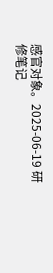感官对象。2025-06-19 研修笔记